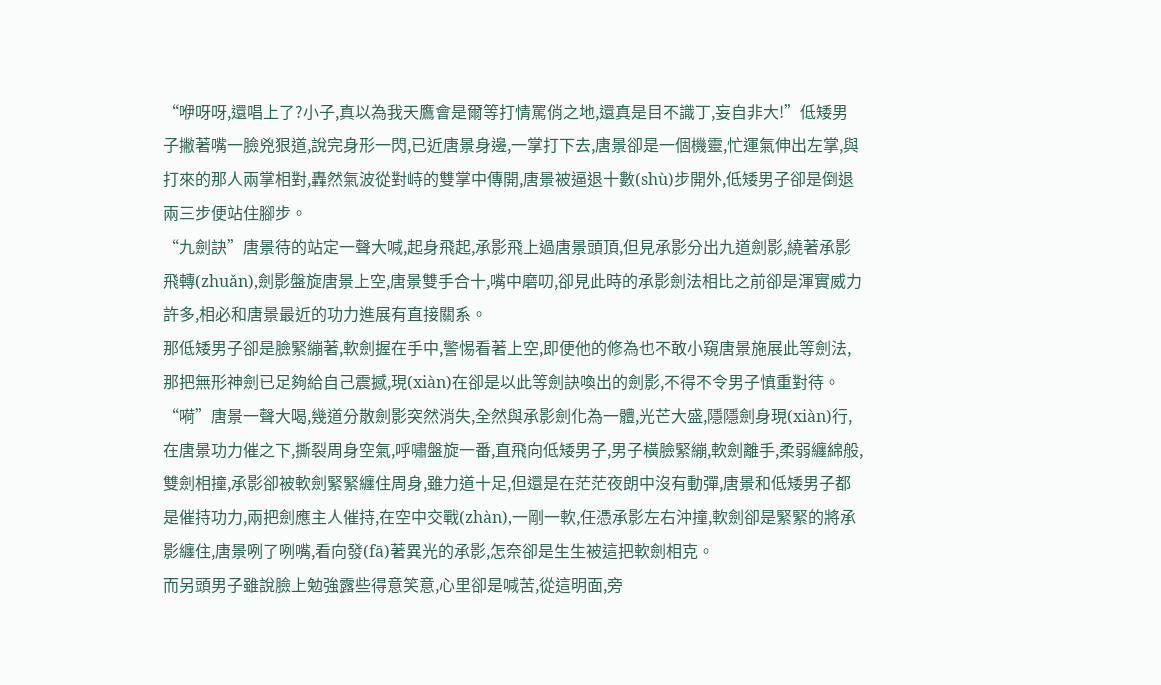“咿呀呀,還唱上了?小子,真以為我天鷹會是爾等打情罵俏之地,還真是目不識丁,妄自非大!”低矮男子撇著嘴一臉兇狠道,說完身形一閃,已近唐景身邊,一掌打下去,唐景卻是一個機靈,忙運氣伸出左掌,與打來的那人兩掌相對,轟然氣波從對峙的雙掌中傳開,唐景被逼退十數(shù)步開外,低矮男子卻是倒退兩三步便站住腳步。
“九劍訣”唐景待的站定一聲大喊,起身飛起,承影飛上過唐景頭頂,但見承影分出九道劍影,繞著承影飛轉(zhuǎn),劍影盤旋唐景上空,唐景雙手合十,嘴中磨叨,卻見此時的承影劍法相比之前卻是渾實威力許多,相必和唐景最近的功力進展有直接關系。
那低矮男子卻是臉緊繃著,軟劍握在手中,警惕看著上空,即便他的修為也不敢小窺唐景施展此等劍法,那把無形神劍已足夠給自己震撼,現(xiàn)在卻是以此等劍訣喚出的劍影,不得不令男子慎重對待。
“嗬”唐景一聲大喝,幾道分散劍影突然消失,全然與承影劍化為一體,光芒大盛,隱隱劍身現(xiàn)行,在唐景功力催之下,撕裂周身空氣,呼嘯盤旋一番,直飛向低矮男子,男子橫臉緊繃,軟劍離手,柔弱纏綿般,雙劍相撞,承影卻被軟劍緊緊纏住周身,雖力道十足,但還是在茫茫夜朗中沒有動彈,唐景和低矮男子都是催持功力,兩把劍應主人催持,在空中交戰(zhàn),一剛一軟,任憑承影左右沖撞,軟劍卻是緊緊的將承影纏住,唐景咧了咧嘴,看向發(fā)著異光的承影,怎奈卻是生生被這把軟劍相克。
而另頭男子雖說臉上勉強露些得意笑意,心里卻是喊苦,從這明面,旁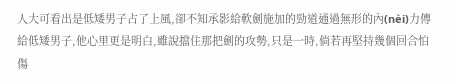人大可看出是低矮男子占了上風,卻不知承影給軟劍施加的勁道通過無形的內(nèi)力傳給低矮男子,他心里更是明白,雖說擋住那把劍的攻勢,只是一時,倘若再堅持幾個回合怕傷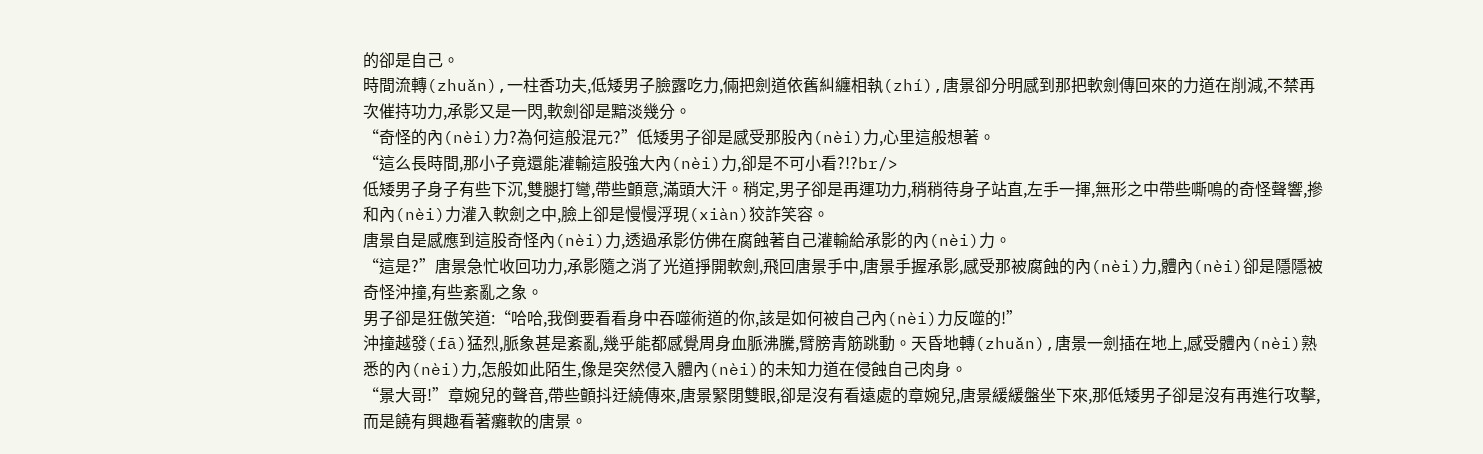的卻是自己。
時間流轉(zhuǎn),一柱香功夫,低矮男子臉露吃力,倆把劍道依舊糾纏相執(zhí),唐景卻分明感到那把軟劍傳回來的力道在削減,不禁再次催持功力,承影又是一閃,軟劍卻是黯淡幾分。
“奇怪的內(nèi)力?為何這般混元?”低矮男子卻是感受那股內(nèi)力,心里這般想著。
“這么長時間,那小子竟還能灌輸這股強大內(nèi)力,卻是不可小看?!?br/>
低矮男子身子有些下沉,雙腿打彎,帶些顫意,滿頭大汗。稍定,男子卻是再運功力,稍稍待身子站直,左手一揮,無形之中帶些嘶鳴的奇怪聲響,摻和內(nèi)力灌入軟劍之中,臉上卻是慢慢浮現(xiàn)狡詐笑容。
唐景自是感應到這股奇怪內(nèi)力,透過承影仿佛在腐蝕著自己灌輸給承影的內(nèi)力。
“這是?”唐景急忙收回功力,承影隨之消了光道掙開軟劍,飛回唐景手中,唐景手握承影,感受那被腐蝕的內(nèi)力,體內(nèi)卻是隱隱被奇怪沖撞,有些紊亂之象。
男子卻是狂傲笑道:“哈哈,我倒要看看身中吞噬術道的你,該是如何被自己內(nèi)力反噬的!”
沖撞越發(fā)猛烈,脈象甚是紊亂,幾乎能都感覺周身血脈沸騰,臂膀青筋跳動。天昏地轉(zhuǎn),唐景一劍插在地上,感受體內(nèi)熟悉的內(nèi)力,怎般如此陌生,像是突然侵入體內(nèi)的未知力道在侵蝕自己肉身。
“景大哥!”章婉兒的聲音,帶些顫抖迂繞傳來,唐景緊閉雙眼,卻是沒有看遠處的章婉兒,唐景緩緩盤坐下來,那低矮男子卻是沒有再進行攻擊,而是饒有興趣看著癱軟的唐景。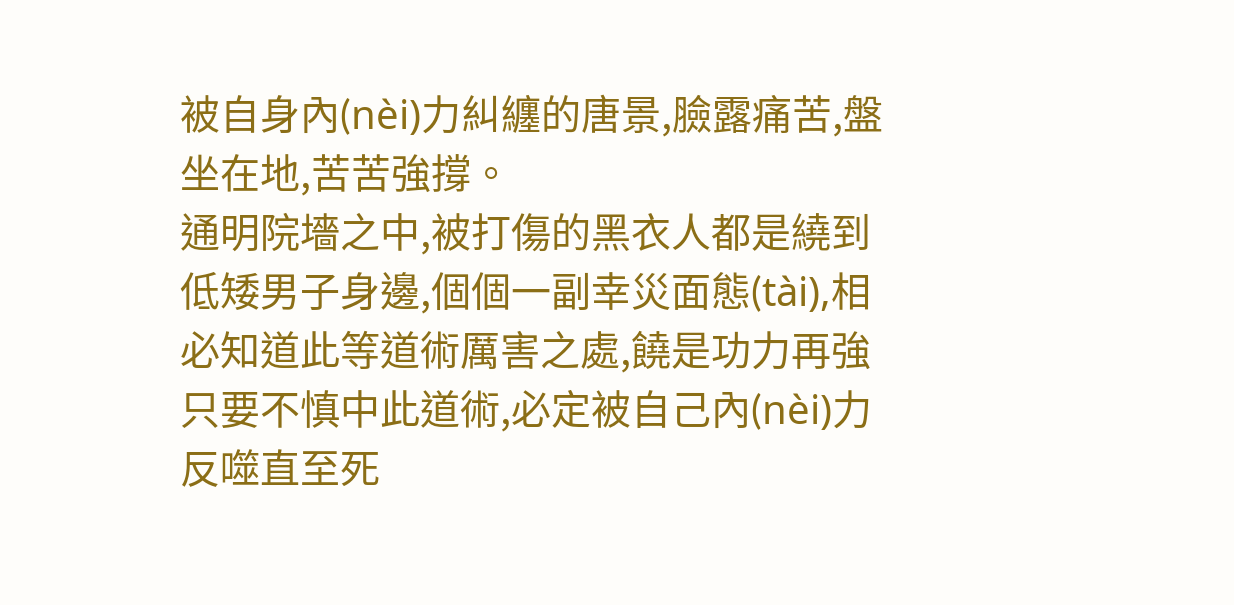被自身內(nèi)力糾纏的唐景,臉露痛苦,盤坐在地,苦苦強撐。
通明院墻之中,被打傷的黑衣人都是繞到低矮男子身邊,個個一副幸災面態(tài),相必知道此等道術厲害之處,饒是功力再強只要不慎中此道術,必定被自己內(nèi)力反噬直至死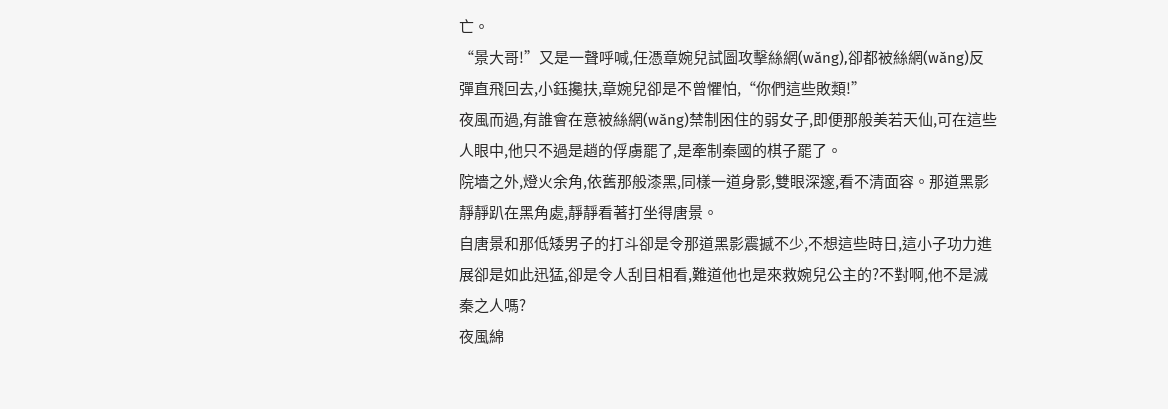亡。
“景大哥!”又是一聲呼喊,任憑章婉兒試圖攻擊絲網(wǎng),卻都被絲網(wǎng)反彈直飛回去,小鈺攙扶,章婉兒卻是不曾懼怕,“你們這些敗類!”
夜風而過,有誰會在意被絲網(wǎng)禁制困住的弱女子,即便那般美若天仙,可在這些人眼中,他只不過是趙的俘虜罷了,是牽制秦國的棋子罷了。
院墻之外,燈火余角,依舊那般漆黑,同樣一道身影,雙眼深邃,看不清面容。那道黑影靜靜趴在黑角處,靜靜看著打坐得唐景。
自唐景和那低矮男子的打斗卻是令那道黑影震撼不少,不想這些時日,這小子功力進展卻是如此迅猛,卻是令人刮目相看,難道他也是來救婉兒公主的?不對啊,他不是滅秦之人嗎?
夜風綿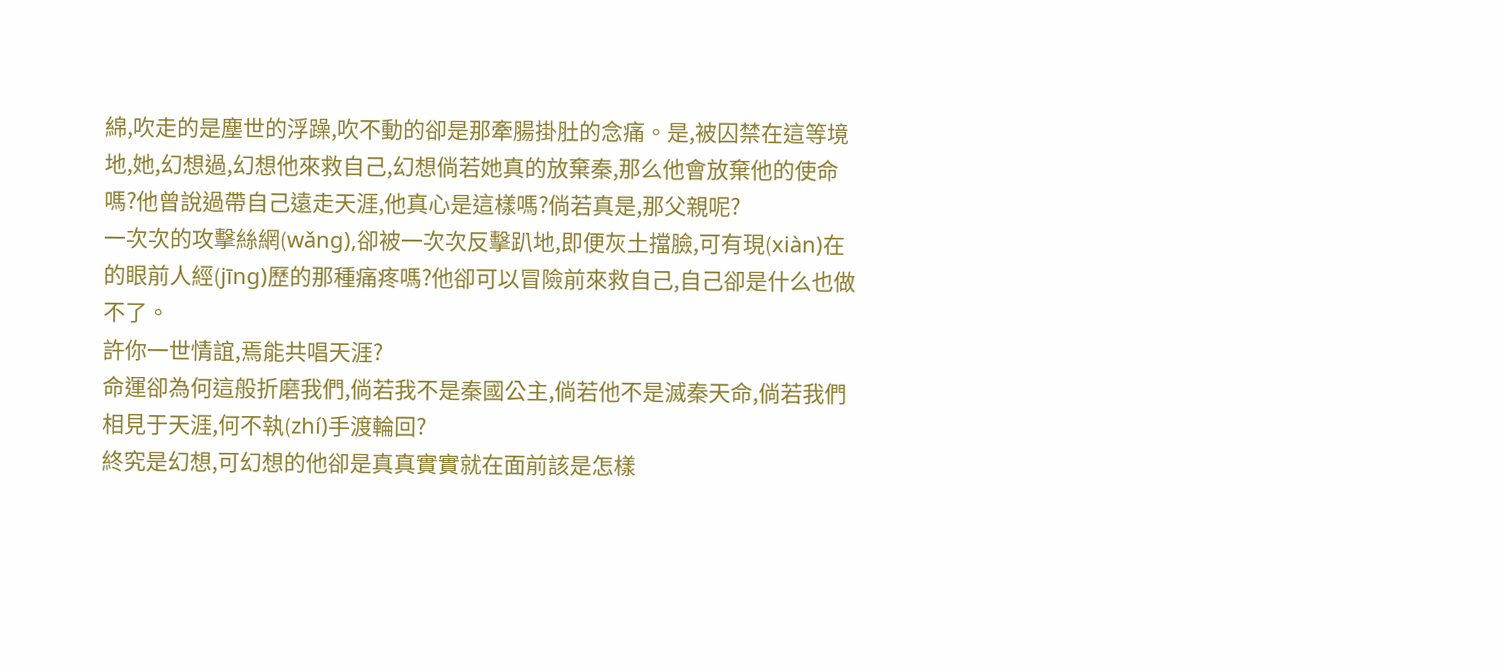綿,吹走的是塵世的浮躁,吹不動的卻是那牽腸掛肚的念痛。是,被囚禁在這等境地,她,幻想過,幻想他來救自己,幻想倘若她真的放棄秦,那么他會放棄他的使命嗎?他曾說過帶自己遠走天涯,他真心是這樣嗎?倘若真是,那父親呢?
一次次的攻擊絲網(wǎng),卻被一次次反擊趴地,即便灰土擋臉,可有現(xiàn)在的眼前人經(jīng)歷的那種痛疼嗎?他卻可以冒險前來救自己,自己卻是什么也做不了。
許你一世情誼,焉能共唱天涯?
命運卻為何這般折磨我們,倘若我不是秦國公主,倘若他不是滅秦天命,倘若我們相見于天涯,何不執(zhí)手渡輪回?
終究是幻想,可幻想的他卻是真真實實就在面前該是怎樣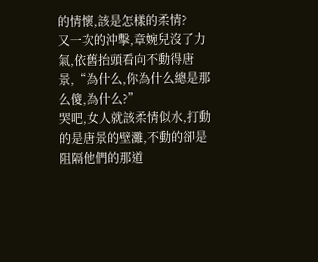的情懷,該是怎樣的柔情?
又一次的沖擊,章婉兒沒了力氣,依舊抬頭看向不動得唐景,“為什么,你為什么總是那么傻,為什么?”
哭吧,女人就該柔情似水,打動的是唐景的壁灘,不動的卻是阻隔他們的那道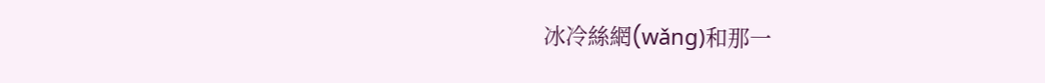冰冷絲網(wǎng)和那一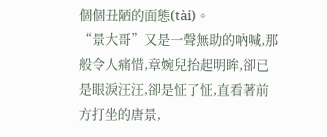個個丑陋的面態(tài)。
“景大哥”又是一聲無助的吶喊,那般令人痛惜,章婉兒抬起明眸,卻已是眼淚汪汪,卻是怔了怔,直看著前方打坐的唐景,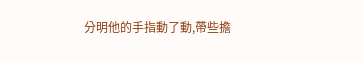分明他的手指動了動,帶些擔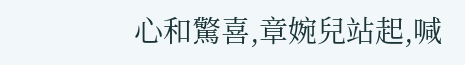心和驚喜,章婉兒站起,喊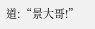道:“景大哥!”